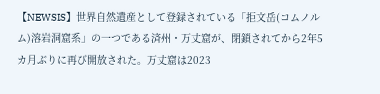【NEWSIS】世界自然遺産として登録されている「拒文岳(コムノルム)溶岩洞窟系」の一つである済州・万丈窟が、閉鎖されてから2年5カ月ぶりに再び開放された。万丈窟は2023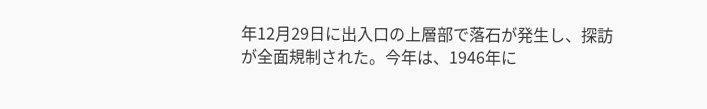年12月29日に出入口の上層部で落石が発生し、探訪が全面規制された。今年は、1946年に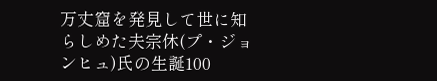万丈窟を発見して世に知らしめた夫宗休(プ・ジョンヒュ)氏の生誕100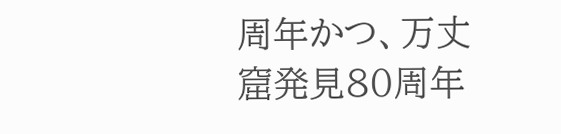周年かつ、万丈窟発見80周年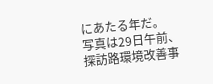にあたる年だ。
写真は29日午前、探訪路環境改善事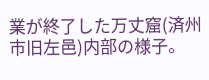業が終了した万丈窟(済州市旧左邑)内部の様子。